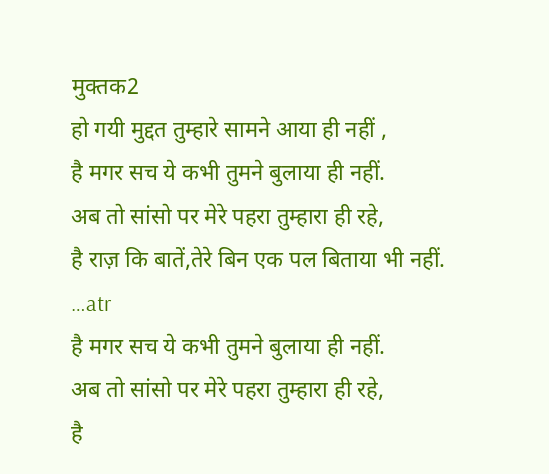मुक्तक2
हो गयी मुद्दत तुम्हारे सामने आया ही नहीं ,
है मगर सच ये कभी तुमने बुलाया ही नहीं.
अब तो सांसो पर मेरे पहरा तुम्हारा ही रहे,
है राज़ कि बातें,तेरे बिन एक पल बिताया भी नहीं.
…atr
है मगर सच ये कभी तुमने बुलाया ही नहीं.
अब तो सांसो पर मेरे पहरा तुम्हारा ही रहे,
है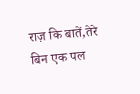राज़ कि बातें,तेरे बिन एक पल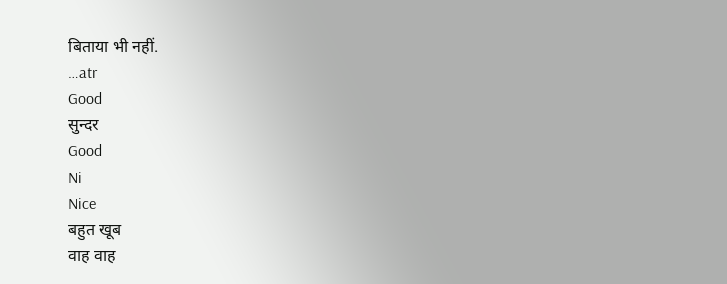बिताया भी नहीं.
…atr
Good
सुन्दर
Good
Ni
Nice
बहुत खूब
वाह वाह